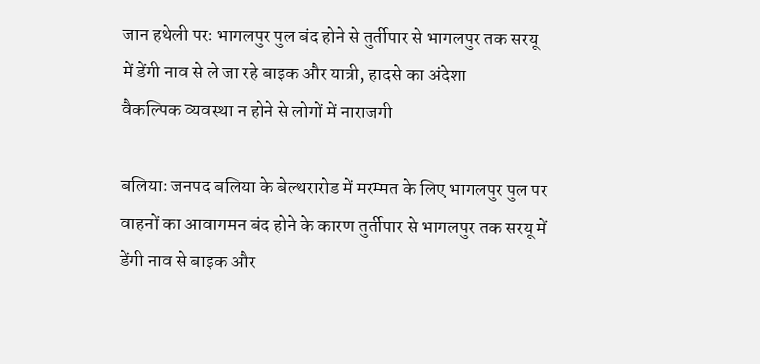जान हथेली परः भागलपुर पुल बंद होने से तुर्तीपार से भागलपुर तक सरयू में डेंगी नाव से ले जा रहे बाइक और यात्री, हादसे का अंदेशा
वैकल्पिक व्यवस्था न होने से लोगों में नाराजगी

बलियाः जनपद बलिया के बेल्थरारोड में मरम्मत के लिए भागलपुर पुल पर वाहनों का आवागमन बंद होने के कारण तुर्तीपार से भागलपुर तक सरयू में डेंगी नाव से बाइक और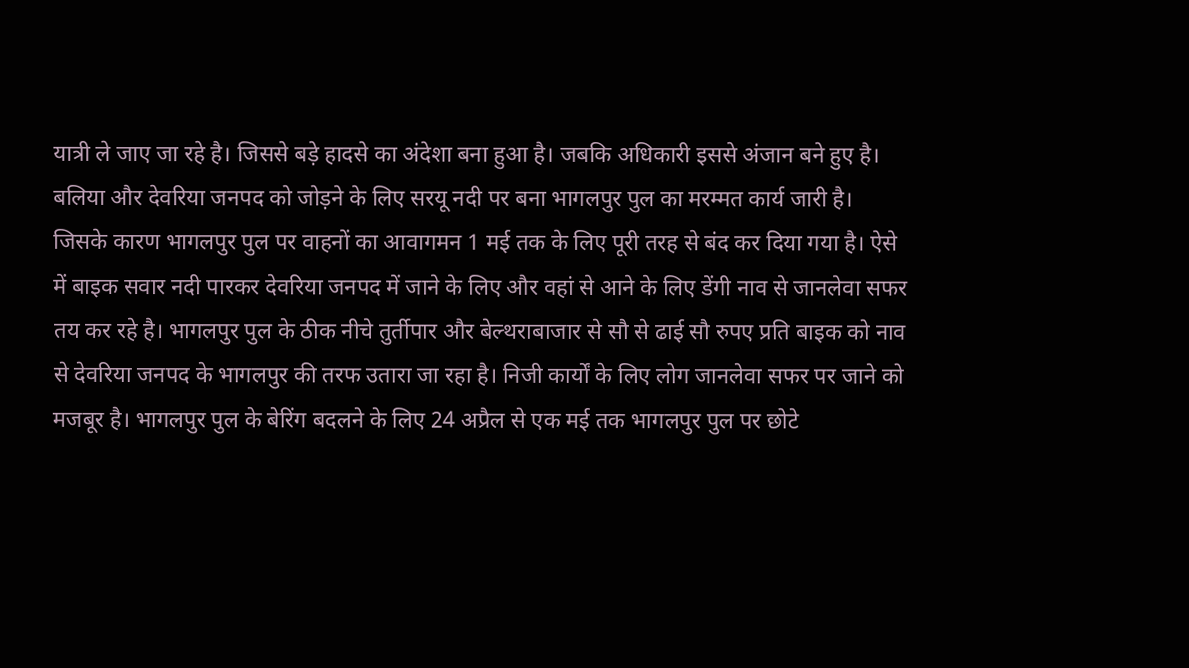यात्री ले जाए जा रहे है। जिससे बड़े हादसे का अंदेशा बना हुआ है। जबकि अधिकारी इससे अंजान बने हुए है। बलिया और देवरिया जनपद को जोड़ने के लिए सरयू नदी पर बना भागलपुर पुल का मरम्मत कार्य जारी है। जिसके कारण भागलपुर पुल पर वाहनों का आवागमन 1 मई तक के लिए पूरी तरह से बंद कर दिया गया है। ऐसे में बाइक सवार नदी पारकर देवरिया जनपद में जाने के लिए और वहां से आने के लिए डेंगी नाव से जानलेवा सफर तय कर रहे है। भागलपुर पुल के ठीक नीचे तुर्तीपार और बेल्थराबाजार से सौ से ढाई सौ रुपए प्रति बाइक को नाव से देवरिया जनपद के भागलपुर की तरफ उतारा जा रहा है। निजी कार्यों के लिए लोग जानलेवा सफर पर जाने को मजबूर है। भागलपुर पुल के बेरिंग बदलने के लिए 24 अप्रैल से एक मई तक भागलपुर पुल पर छोटे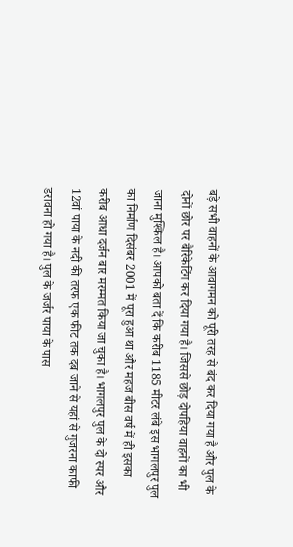बड़े सभी वाहनों के आवागमन को पूरी तरह से बंद कर दिया गया है और पुल के दोनों छोर पर बैरिकेटिंग कर दिया गया है। जिससे छोड़ दोपहिया वाहनों का भी जाना मुश्किल है। आपको बता दें कि करीब 1185 मीटर लंबे इस भागलपुर पुल का निर्माण दिसंबर 2001 में पूरा हुआ था और महज बीस वर्ष में ही इसका करीब आधा दर्जन बार मरम्मत किया जा चुका है। भागलपुर पुल के दो स्पर और 12वां पाया के नदी की तरफ एक फीट तक दब जाने से यहां से गुजरना काफी डरावना हो गया है। पुल के जर्जर पाया के पास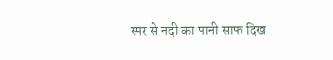स्पर से नदी का पानी साफ दिख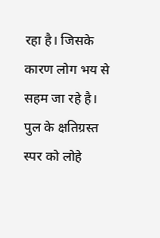रहा है। जिसके कारण लोग भय से सहम जा रहे है। पुल के क्षतिग्रस्त स्पर को लोहे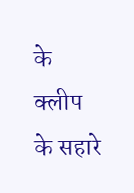के क्लीप के सहारे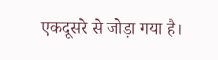एकदूसरे से जोड़ा गया है।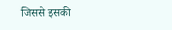जिससे इसकी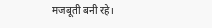मजबूती बनी रहे।